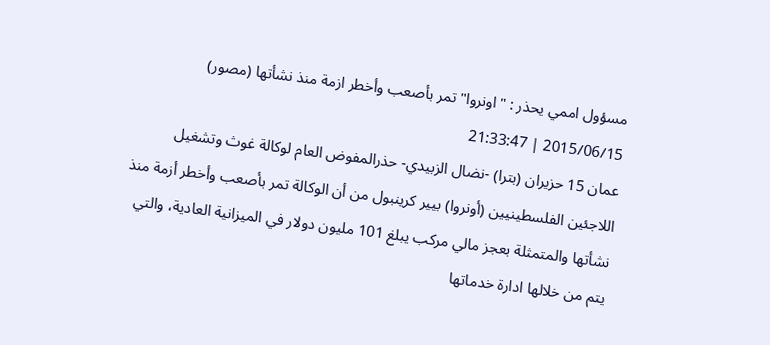مسؤول اممي يحذر : "اونروا" تمر بأصعب وأخطر ازمة منذ نشأتها (مصور)
2015/06/15 | 21:33:47
عمان 15 حزيران (بترا) -نضال الزبيدي- حذرالمفوض العام لوكالة غوث وتشغيل اللاجئين الفلسطينيين (أونروا) بيير كرينبول من أن الوكالة تمر بأصعب وأخطر أزمة منذ نشأتها والمتمثلة بعجز مالي مركب يبلغ 101 مليون دولار في الميزانية العادية، والتي يتم من خلالها ادارة خدماتها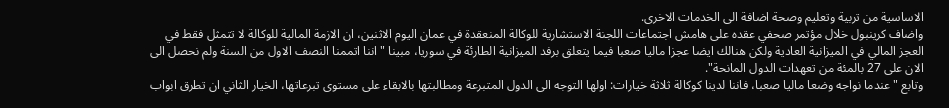الاساسية من تربية وتعليم وصحة اضافة الى الخدمات الاخرى.
واضاف كرينبول خلال مؤتمر صحفي عقده على هامش اجتماعات اللجنة الاستشارية للوكالة المنعقدة في عمان اليوم الاثنين، ان الازمة المالية للوكالة لا تتمثل فقط في العجز المالي في الميزانية العادية ولكن هنالك ايضا عجزا ماليا صعبا فيما يتعلق برفد الميزانية الطارئة في سوريا، مبينا "اننا اتممنا النصف الاول من السنة ولم نحصل الى الان على 27 بالمئة من تعهدات الدول المانحة".
وتابع "عندما نواجه وضعا ماليا صعبا، فاننا لدينا كوكالة ثلاثة خيارات: اولها التوجه الى الدول المتبرعة ومطالبتها بالابقاء على مستوى تبرعاتها، الخيار الثاني ان تطرق ابواب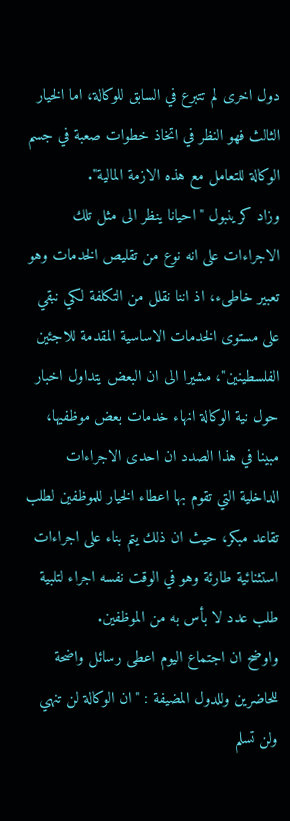دول اخرى لم تتبرع في السابق للوكالة، اما الخيار الثالث فهو النظر في اتخاذ خطوات صعبة في جسم الوكالة للتعامل مع هذه الازمة المالية".
وزاد كرينبول "احيانا ينظر الى مثل تلك الاجراءات على انه نوع من تقليص الخدمات وهو تعبير خاطىء، اذ اننا نقلل من التكلفة لكي نبقي على مستوى الخدمات الاساسية المقدمة للاجئين الفلسطينين"، مشيرا الى ان البعض يتداول اخبار حول نية الوكالة انهاء خدمات بعض موظفيها، مبينا في هذا الصدد ان احدى الاجراءات الداخلية التي تقوم بها اعطاء الخيار للموظفين لطلب تقاعد مبكر، حيث ان ذلك يتم بناء على اجراءات استثنائية طارئة وهو في الوقت نفسه اجراء لتلبية طلب عدد لا بأس به من الموظفين.
واوضح ان اجتماع اليوم اعطى رسائل واضحة للحاضرين وللدول المضيفة : "ان الوكالة لن تنهي ولن تسلم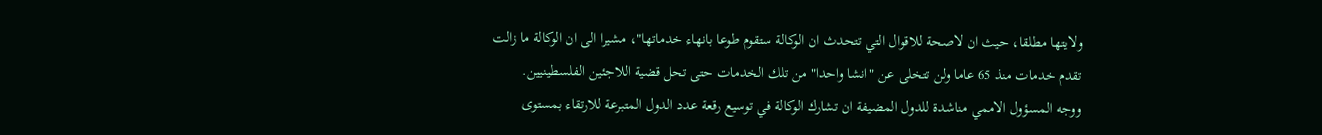ولايتها مطلقا، حيث ان لاصحة للاقوال التي تتحدث ان الوكالة ستقوم طوعا بانهاء خدماتها"، مشيرا الى ان الوكالة ما زالت تقدم خدمات منذ 65 عاما ولن تتخلى عن "انشا واحدا" من تلك الخدمات حتى تحل قضية اللاجئين الفلسطينيين.
ووجه المسؤول الاممي مناشدة للدول المضيفة ان تشارك الوكالة في توسيع رقعة عدد الدول المتبرعة للارتقاء بمستوى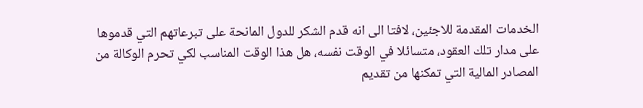الخدمات المقدمة للاجئين، لافتا الى انه قدم الشكر للدول المانحة على تبرعاتهم التي قدموها على مدار تلك العقود، متسائلا في الوقت نفسه، هل هذا الوقت المناسب لكي تحرم الوكالة من المصادر المالية التي تمكنها من تقديم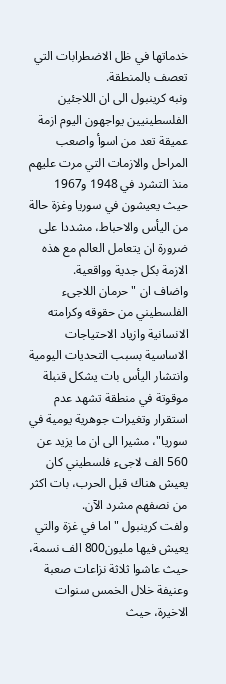خدماتها في ظل الاضطرابات التي تعصف بالمنطقة.
ونبه كرينبول الى ان اللاجئين الفلسطينيين يواجهون اليوم ازمة عميقة تعد من اسوأ واصعب المراحل والازمات التي مرت عليهم منذ التشرد في 1948 و1967 حيث يعيشون في سوريا وغزة حالة من اليأس والاحباط، مشددا على ضرورة ان يتعامل العالم مع هذه الازمة بكل جدية وواقعية.
واضاف ان "حرمان اللاجىء الفلسطيني من حقوقه وكرامته الانسانية وازياد الاحتياجات الاساسية بسبب التحديات اليومية وانتشار اليأس بات يشكل قنبلة موقوتة في منطقة تشهد عدم استقرار وتغيرات جوهرية يومية في سوريا"، مشيرا الى ان ما يزيد عن 560 الف لاجىء فلسطيني كان يعيش هناك قبل الحرب، بات اكثر من نصفهم مشرد الآن.
ولفت كرينبول "اما في غزة والتي يعيش فيها مليون800 الف نسمة، حيث عاشوا ثلاثة نزاعات صعبة وعنيفة خلال الخمس سنوات الاخيرة، حيث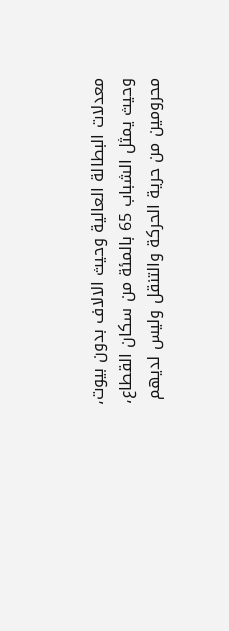معدلات البطالة العالية وحيث الالاف بدون بيوت، وحيث يمثل الشباب 65 بالمئة من سكان القطاع، محرومين من حرية الحركة والتنقل وليس لديهم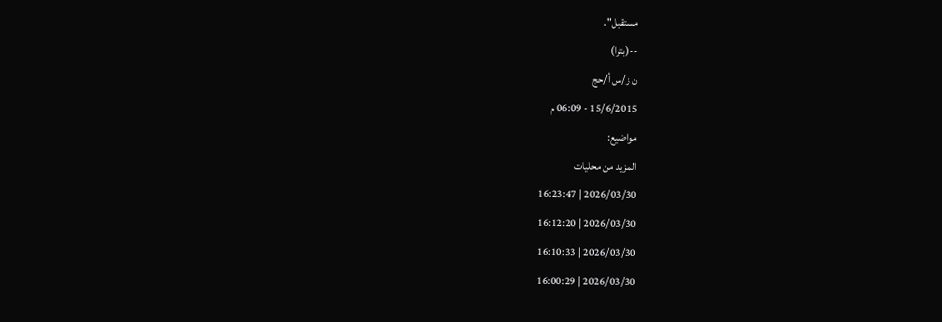مستقبل".
--(بترا)
ن ز/س أ/حج
15/6/2015 - 06:09 م
مواضيع:
المزيد من محليات
2026/03/30 | 16:23:47
2026/03/30 | 16:12:20
2026/03/30 | 16:10:33
2026/03/30 | 16:00:29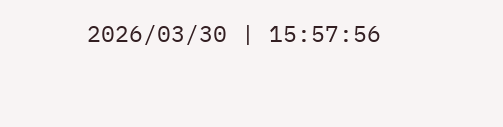2026/03/30 | 15:57:56